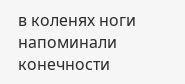в коленях ноги напоминали конечности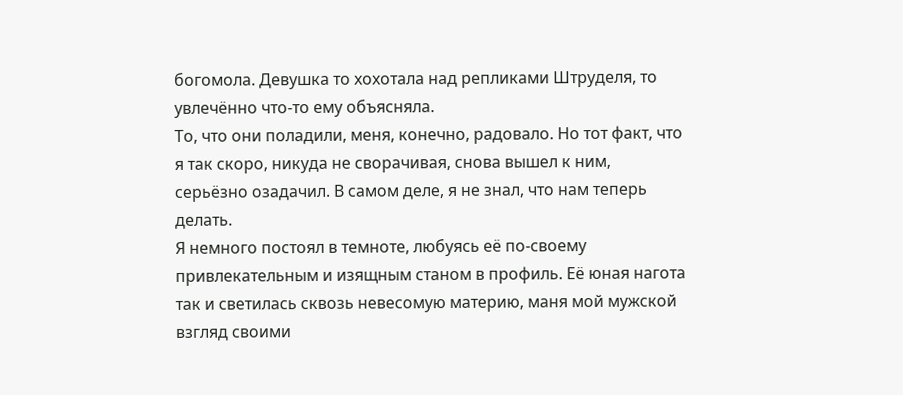богомола. Девушка то хохотала над репликами Штруделя, то увлечённо что-то ему объясняла.
То, что они поладили, меня, конечно, радовало. Но тот факт, что я так скоро, никуда не сворачивая, снова вышел к ним, серьёзно озадачил. В самом деле, я не знал, что нам теперь делать.
Я немного постоял в темноте, любуясь её по-своему привлекательным и изящным станом в профиль. Её юная нагота так и светилась сквозь невесомую материю, маня мой мужской взгляд своими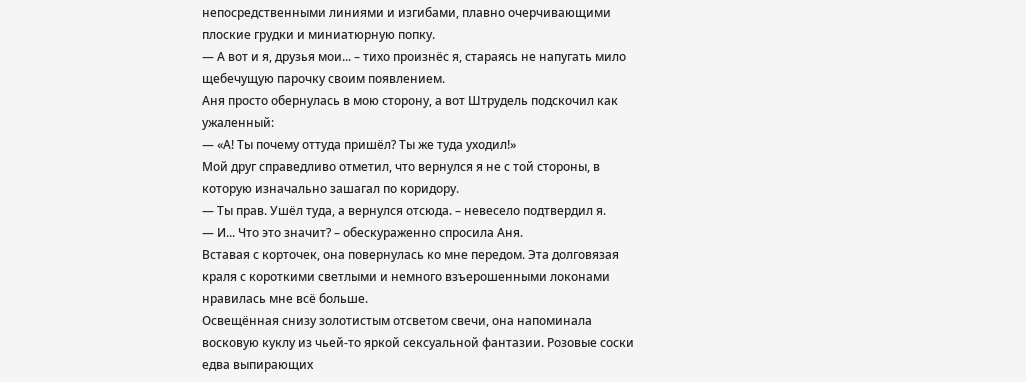непосредственными линиями и изгибами, плавно очерчивающими плоские грудки и миниатюрную попку.
— А вот и я, друзья мои... – тихо произнёс я, стараясь не напугать мило щебечущую парочку своим появлением.
Аня просто обернулась в мою сторону, а вот Штрудель подскочил как ужаленный:
— «А! Ты почему оттуда пришёл? Ты же туда уходил!»
Мой друг справедливо отметил, что вернулся я не с той стороны, в которую изначально зашагал по коридору.
— Ты прав. Ушёл туда, а вернулся отсюда. – невесело подтвердил я.
— И... Что это значит? – обескураженно спросила Аня.
Вставая с корточек, она повернулась ко мне передом. Эта долговязая краля с короткими светлыми и немного взъерошенными локонами нравилась мне всё больше.
Освещённая снизу золотистым отсветом свечи, она напоминала восковую куклу из чьей-то яркой сексуальной фантазии. Розовые соски едва выпирающих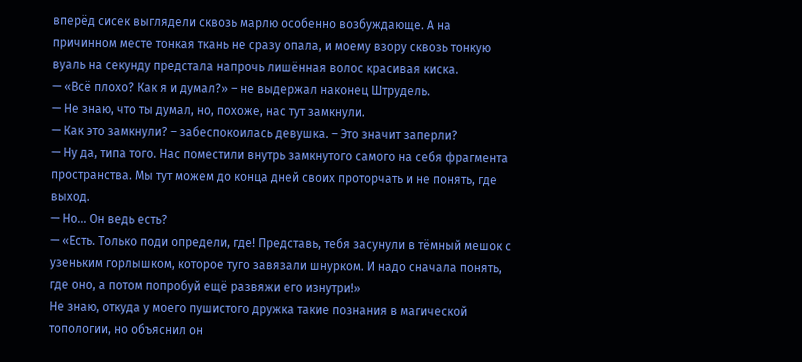вперёд сисек выглядели сквозь марлю особенно возбуждающе. А на причинном месте тонкая ткань не сразу опала, и моему взору сквозь тонкую вуаль на секунду предстала напрочь лишённая волос красивая киска.
— «Всё плохо? Как я и думал?» – не выдержал наконец Штрудель.
— Не знаю, что ты думал, но, похоже, нас тут замкнули.
— Как это замкнули? – забеспокоилась девушка. – Это значит заперли?
— Ну да, типа того. Нас поместили внутрь замкнутого самого на себя фрагмента пространства. Мы тут можем до конца дней своих проторчать и не понять, где выход.
— Но... Он ведь есть?
— «Есть. Только поди определи, где! Представь, тебя засунули в тёмный мешок с узеньким горлышком, которое туго завязали шнурком. И надо сначала понять, где оно, а потом попробуй ещё развяжи его изнутри!»
Не знаю, откуда у моего пушистого дружка такие познания в магической топологии, но объяснил он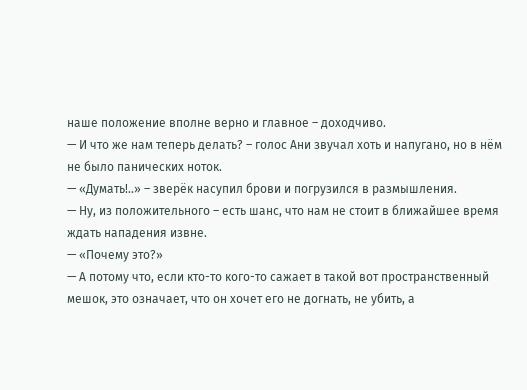наше положение вполне верно и главное – доходчиво.
— И что же нам теперь делать? – голос Ани звучал хоть и напугано, но в нём не было панических ноток.
— «Думать!..» – зверёк насупил брови и погрузился в размышления.
— Ну, из положительного – есть шанс, что нам не стоит в ближайшее время ждать нападения извне.
— «Почему это?»
— А потому что, если кто-то кого-то сажает в такой вот пространственный мешок, это означает, что он хочет его не догнать, не убить, а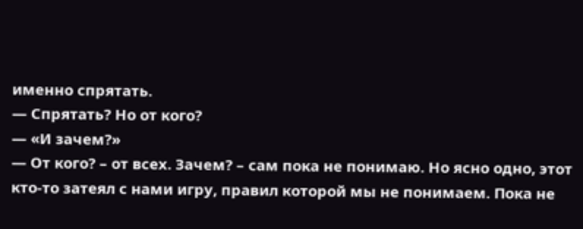именно спрятать.
— Спрятать? Но от кого?
— «И зачем?»
— От кого? – от всех. Зачем? – сам пока не понимаю. Но ясно одно, этот кто-то затеял с нами игру, правил которой мы не понимаем. Пока не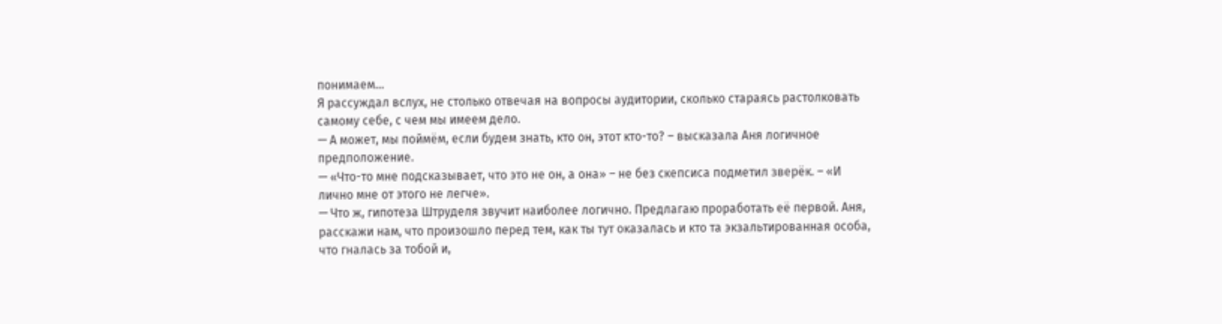понимаем...
Я рассуждал вслух, не столько отвечая на вопросы аудитории, сколько стараясь растолковать самому себе, с чем мы имеем дело.
— А может, мы поймём, если будем знать, кто он, этот кто-то? – высказала Аня логичное предположение.
— «Что-то мне подсказывает, что это не он, а она» – не без скепсиса подметил зверёк. – «И лично мне от этого не легче».
— Что ж, гипотеза Штруделя звучит наиболее логично. Предлагаю проработать её первой. Аня, расскажи нам, что произошло перед тем, как ты тут оказалась и кто та экзальтированная особа, что гналась за тобой и,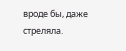вроде бы, даже стреляла.